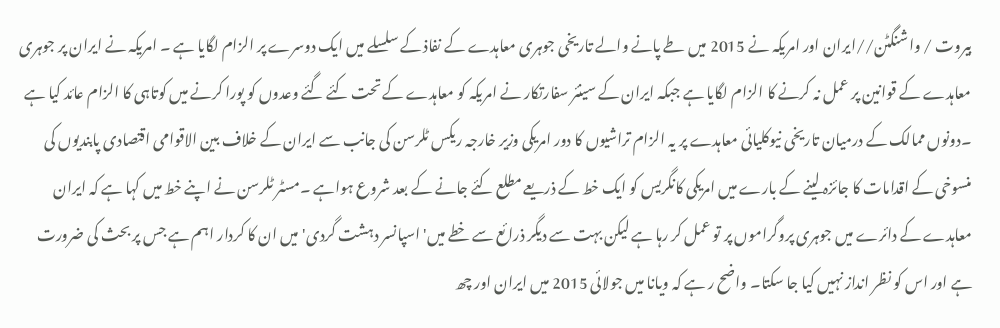بیروت / واشنگٹن//ایران اور امریکہ نے 2015 میں طے پانے والے تاریخی جوہری معاہدے کے نفاذ کے سلسلے میں ایک دوسرے پر الزام لگایا ہے ۔ امریکہ نے ایران پر جوہری معاہدے کے قوانین پر عمل نہ کرنے کا الزام لگایا ہے جبکہ ایران کے سینئر سفارتکار نے امریکہ کو معاہدے کے تحت کئے گئے وعدوں کو پورا کرنے میں کوتاہی کا الزام عائد کیا ہے ۔دونوں ممالک کے درمیان تاریخی نیوکلیائی معاہدے پر یہ الزام تراشیوں کا دور امریکی وزیر خارجہ ریکس ٹلرسن کی جانب سے ایران کے خلاف بین الاقوامی اقتصادی پابندیوں کی منسوخی کے اقدامات کا جائزہ لینے کے بارے میں امریکی کانگریس کو ایک خط کے ذریعے مطلع کئے جانے کے بعد شروع ہواہے ۔مسٹر ٹلرسن نے اپنے خط میں کہا ہے کہ ایران معاہدے کے دائرے میں جوہری پروگراموں پر تو عمل کر رہا ہے لیکن بہت سے دیگر ذرائع سے خطے میں'اسپانسر دہشت گردی' میں ان کا کردار اہم ہے جس پر بحث کی ضرورت ہے اور اس کو نظر انداز نہیں کیا جا سکتا۔ واضح ر ہے کہ ویانا میں جولائی 2015 میں ایران اور چھ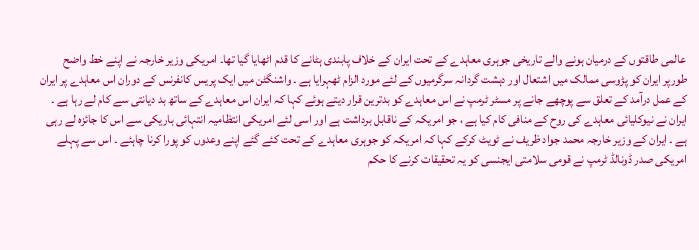عالمی طاقتوں کے درمیان ہونے والے تاریخی جوہری معاہدے کے تحت ایران کے خلاف پابندی ہٹانے کا قدم اٹھایا گیا تھا۔ امریکی وزیر خارجہ نے اپنے خط واضح طورپر ایران کو پڑوسی ممالک میں اشتعال اور دہشت گردانہ سرگرمیوں کے لئے مورد الزام ٹھہرایا ہے ۔ واشنگٹن میں ایک پریس کانفرنس کے دوران اس معاہدے پر ایران کے عمل درآمد کے تعلق سے پوچھے جانے پر مسٹر ٹرمپ نے اس معاہدے کو بدترین قرار دیتے ہوئے کہا کہ ایران اس معاہدے کے ساتھ بد دیانتی سے کام لے رہا ہے ۔ ایران نے نیوکلیائی معاہدے کی روح کے منافی کام کیا ہے ، جو امریکہ کے ناقابل برداشت ہے اور اسی لئے امریکی انتظامیہ انتہائی باریکی سے اس کا جائزہ لے رہی ہے ۔ ایران کے وزیر خارجہ محمد جواد ظریف نے ٹویٹ کرکے کہا کہ امریکہ کو جوہری معاہدے کے تحت کئے گئے اپنے وعدوں کو پورا کرنا چاہئے ۔ اس سے پہلے امریکی صدر ڈونالڈ ٹرمپ نے قومی سلامتی ایجنسی کو یہ تحقیقات کرنے کا حکم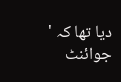دیا تھا کہ ' جوائنٹ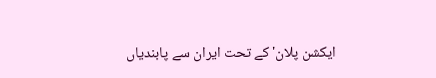ایکشن پلان' کے تحت ایران سے پابندیاں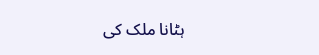ہٹانا ملک کی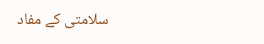سلامتی کے مفاد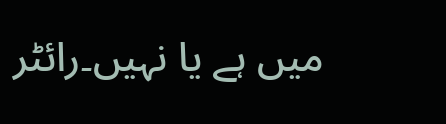میں ہے یا نہیں۔رائٹر